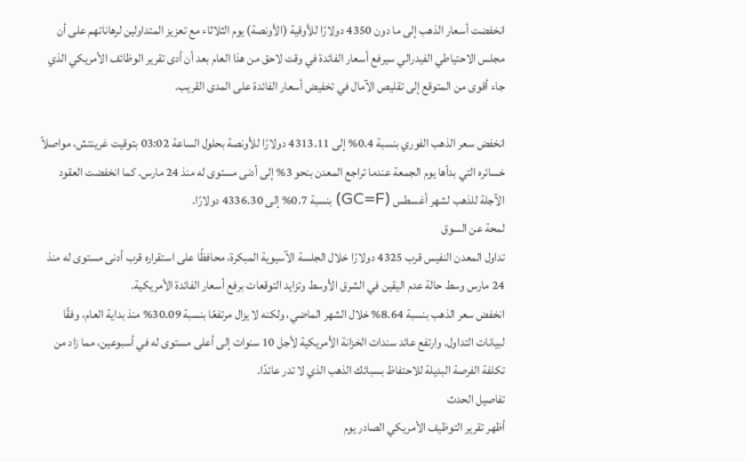انخفضت أسعار الذهب إلى ما دون 4350 دولارًا للأوقية (الأونصة) يوم الثلاثاء مع تعزيز المتداولين لرهاناتهم على أن مجلس الاحتياطي الفيدرالي سيرفع أسعار الفائدة في وقت لاحق من هذا العام بعد أن أدى تقرير الوظائف الأمريكي الذي جاء أقوى من المتوقع إلى تقليص الآمال في تخفيض أسعار الفائدة على المدى القريب.

انخفض سعر الذهب الفوري بنسبة 0.4% إلى 4313.11 دولارًا للأونصة بحلول الساعة 03:02 بتوقيت غرينتش، مواصلاً خسائره التي بدأها يوم الجمعة عندما تراجع المعدن بنحو 3% إلى أدنى مستوى له منذ 24 مارس. كما انخفضت العقود الآجلة للذهب لشهر أغسطس (GC=F) بنسبة 0.7% إلى 4336.30 دولارًا.
لمحة عن السوق
تداول المعدن النفيس قرب 4325 دولارًا خلال الجلسة الآسيوية المبكرة، محافظًا على استقراره قرب أدنى مستوى له منذ 24 مارس وسط حالة عدم اليقين في الشرق الأوسط وتزايد التوقعات برفع أسعار الفائدة الأمريكية.
انخفض سعر الذهب بنسبة 8.64% خلال الشهر الماضي، ولكنه لا يزال مرتفعًا بنسبة 30.09% منذ بداية العام، وفقًا لبيانات التداول. وارتفع عائد سندات الخزانة الأمريكية لأجل 10 سنوات إلى أعلى مستوى له في أسبوعين، مما زاد من تكلفة الفرصة البديلة للاحتفاظ بسبائك الذهب الذي لا تدر عائدًا.
تفاصيل الحدث
أظهر تقرير التوظيف الأمريكي الصادر يوم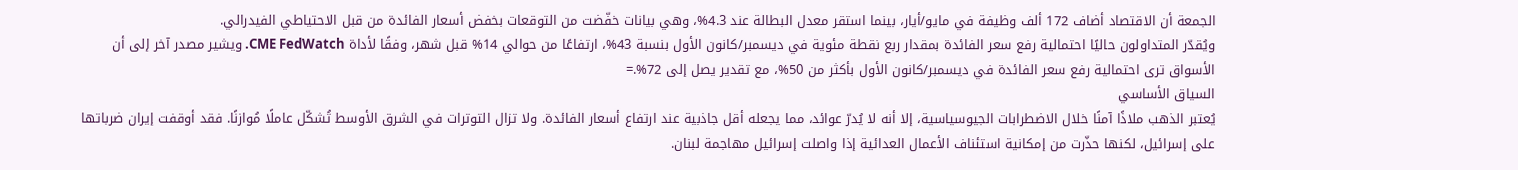الجمعة أن الاقتصاد أضاف 172 ألف وظيفة في مايو/أيار، بينما استقر معدل البطالة عند 4.3%، وهي بيانات خفّضت من التوقعات بخفض أسعار الفائدة من قبل الاحتياطي الفيدرالي.
ويُقدّر المتداولون حاليًا احتمالية رفع سعر الفائدة بمقدار ربع نقطة مئوية في ديسمبر/كانون الأول بنسبة 43%، ارتفاعًا من حوالي 14% قبل شهر، وفقًا لأداة CME FedWatch. ويشير مصدر آخر إلى أن الأسواق ترى احتمالية رفع سعر الفائدة في ديسمبر/كانون الأول بأكثر من 50%، مع تقدير يصل إلى 72%.=
السياق الأساسي
يُعتبر الذهب ملاذًا آمنًا خلال الاضطرابات الجيوسياسية، إلا أنه لا يُدرّ عوائد، مما يجعله أقل جاذبية عند ارتفاع أسعار الفائدة. ولا تزال التوترات في الشرق الأوسط تُشكّل عاملًا مُوازنًا. فقد أوقفت إيران ضرباتها على إسرائيل، لكنها حذّرت من إمكانية استئناف الأعمال العدائية إذا واصلت إسرائيل مهاجمة لبنان.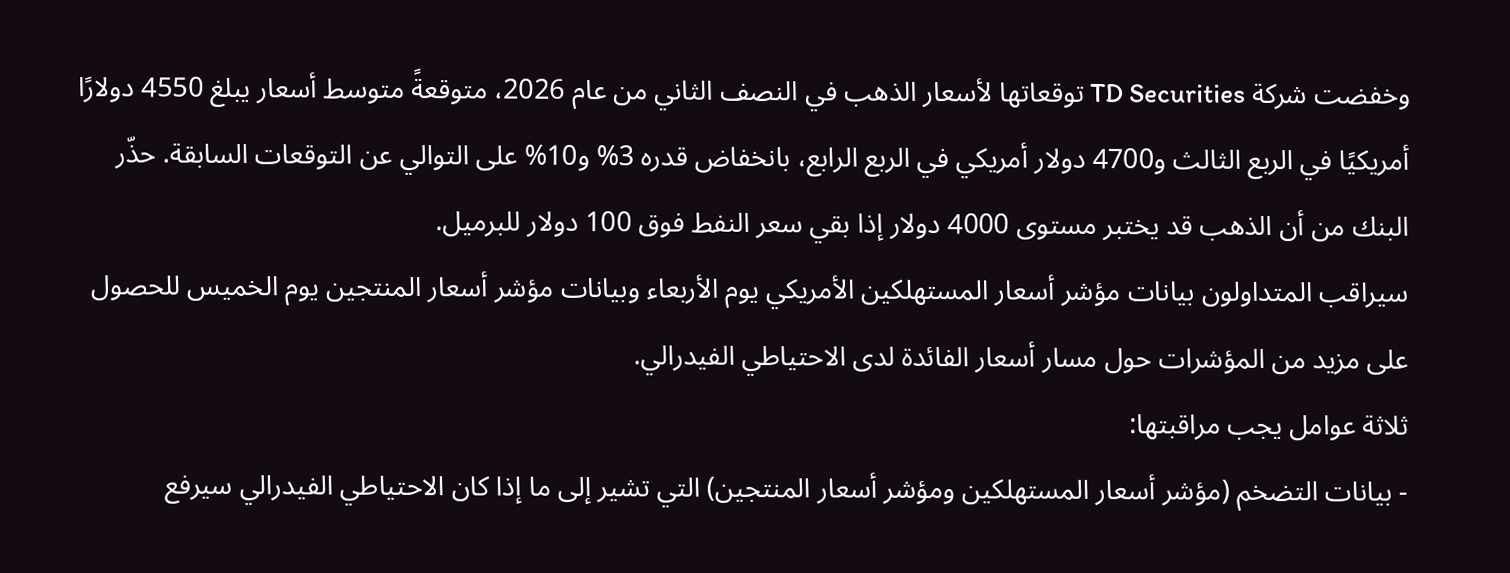وخفضت شركة TD Securities توقعاتها لأسعار الذهب في النصف الثاني من عام 2026، متوقعةً متوسط أسعار يبلغ 4550 دولارًا أمريكيًا في الربع الثالث و4700 دولار أمريكي في الربع الرابع، بانخفاض قدره 3% و10% على التوالي عن التوقعات السابقة. حذّر البنك من أن الذهب قد يختبر مستوى 4000 دولار إذا بقي سعر النفط فوق 100 دولار للبرميل.
سيراقب المتداولون بيانات مؤشر أسعار المستهلكين الأمريكي يوم الأربعاء وبيانات مؤشر أسعار المنتجين يوم الخميس للحصول على مزيد من المؤشرات حول مسار أسعار الفائدة لدى الاحتياطي الفيدرالي.
ثلاثة عوامل يجب مراقبتها:
- بيانات التضخم (مؤشر أسعار المستهلكين ومؤشر أسعار المنتجين) التي تشير إلى ما إذا كان الاحتياطي الفيدرالي سيرفع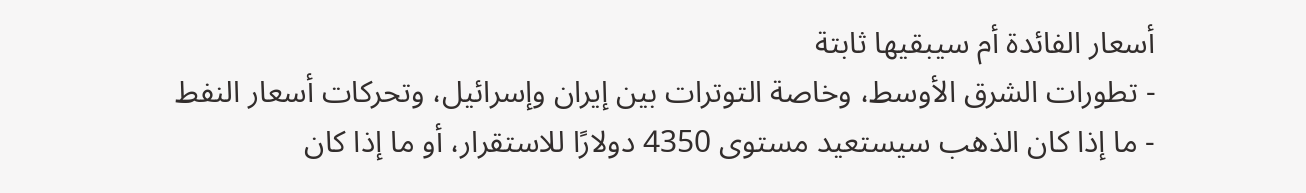أسعار الفائدة أم سيبقيها ثابتة
- تطورات الشرق الأوسط، وخاصة التوترات بين إيران وإسرائيل، وتحركات أسعار النفط
- ما إذا كان الذهب سيستعيد مستوى 4350 دولارًا للاستقرار، أو ما إذا كان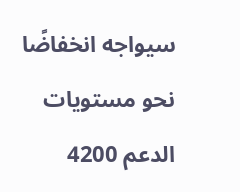سيواجه انخفاضًا نحو مستويات الدعم 4200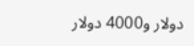دولار و4000 دولار